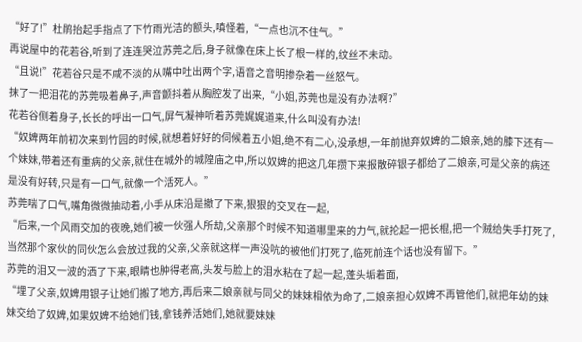“好了!”杜鹃抬起手指点了下竹雨光洁的额头,嗔怪着,“一点也沉不住气。”
再说屋中的花若谷,听到了连连哭泣苏莞之后,身子就像在床上长了根一样的,纹丝不未动。
“且说!”花若谷只是不咸不淡的从嘴中吐出两个字,语音之音明掺杂着一丝怒气。
抹了一把泪花的苏莞吸着鼻子,声音颤抖着从胸腔发了出来,“小姐,苏莞也是没有办法啊?”
花若谷侧着身子,长长的呼出一口气,屏气凝神听着苏莞娓娓道来,什么叫没有办法!
“奴婢两年前初次来到竹园的时候,就想着好好的伺候着五小姐,绝不有二心,没承想,一年前抛弃奴婢的二娘亲,她的膝下还有一个妹妹,带着还有重病的父亲,就住在城外的城隍庙之中,所以奴婢的把这几年攒下来报散碎银子都给了二娘亲,可是父亲的病还是没有好转,只是有一口气,就像一个活死人。”
苏莞喘了口气,嘴角微微抽动着,小手从床沿是撤了下来,狠狠的交叉在一起,
“后来,一个风雨交加的夜晚,她们被一伙强人所劫,父亲那个时候不知道哪里来的力气,就抡起一把长棍,把一个贼给失手打死了,当然那个家伙的同伙怎么会放过我的父亲,父亲就这样一声没吭的被他们打死了,临死前连个话也没有留下。”
苏莞的泪又一波的洒了下来,眼睛也肿得老高,头发与脸上的泪水粘在了起一起,蓬头垢着面,
“埋了父亲,奴婢用银子让她们搬了地方,再后来二娘亲就与同父的妹妹相依为命了,二娘亲担心奴婢不再管他们,就把年幼的妹妹交给了奴婢,如果奴婢不给她们钱,拿钱养活她们,她就要妹妹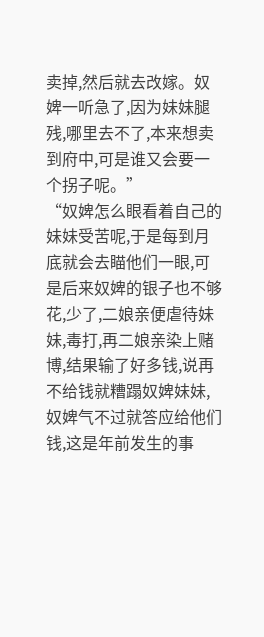卖掉,然后就去改嫁。奴婢一听急了,因为妹妹腿残,哪里去不了,本来想卖到府中,可是谁又会要一个拐子呢。”
“奴婢怎么眼看着自己的妹妹受苦呢,于是每到月底就会去瞄他们一眼,可是后来奴婢的银子也不够花,少了,二娘亲便虐待妹妹,毒打,再二娘亲染上赌博,结果输了好多钱,说再不给钱就糟蹋奴婢妹妹,奴婢气不过就答应给他们钱,这是年前发生的事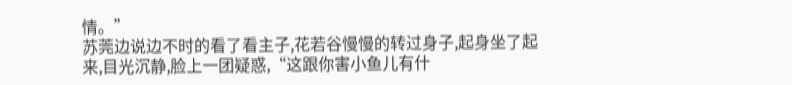情。”
苏莞边说边不时的看了看主子,花若谷慢慢的转过身子,起身坐了起来,目光沉静,脸上一团疑惑,“这跟你害小鱼儿有什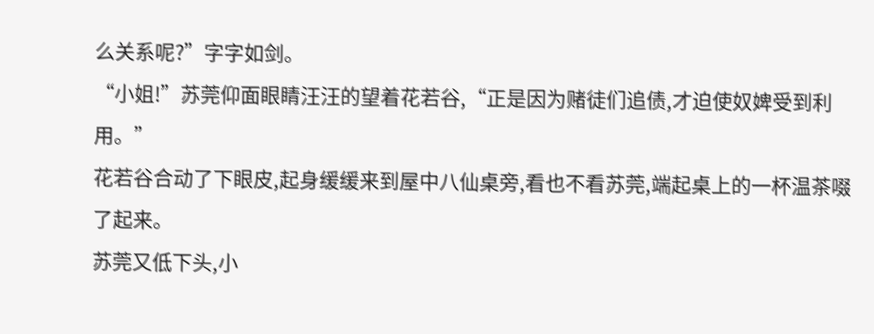么关系呢?”字字如剑。
“小姐!”苏莞仰面眼睛汪汪的望着花若谷,“正是因为赌徒们追债,才迫使奴婢受到利用。”
花若谷合动了下眼皮,起身缓缓来到屋中八仙桌旁,看也不看苏莞,端起桌上的一杯温茶啜了起来。
苏莞又低下头,小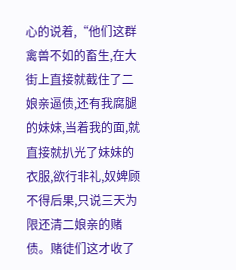心的说着,“他们这群禽兽不如的畜生,在大街上直接就截住了二娘亲逼债,还有我腐腿的妹妹,当着我的面,就直接就扒光了妹妹的衣服,欲行非礼,奴婢顾不得后果,只说三天为限还清二娘亲的赌债。赌徒们这才收了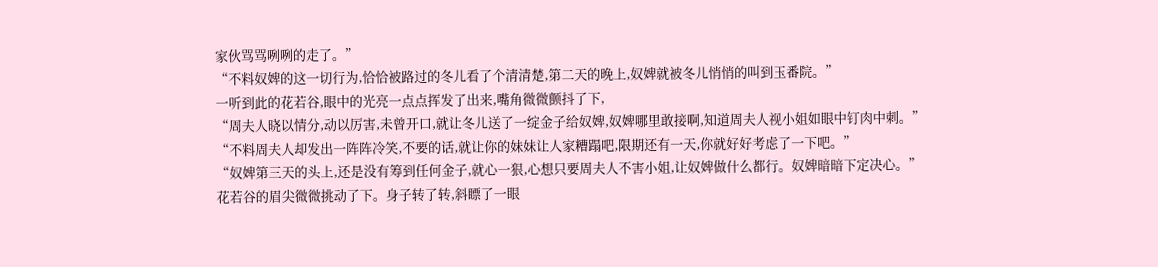家伙骂骂咧咧的走了。”
“不料奴婢的这一切行为,恰恰被路过的冬儿看了个清清楚,第二天的晚上,奴婢就被冬儿悄悄的叫到玉番院。”
一听到此的花若谷,眼中的光亮一点点挥发了出来,嘴角微微颤抖了下,
“周夫人晓以情分,动以厉害,未曾开口,就让冬儿送了一绽金子给奴婢,奴婢哪里敢接啊,知道周夫人视小姐如眼中钉肉中刺。”
“不料周夫人却发出一阵阵冷笑,不要的话,就让你的妹妹让人家糟蹋吧,限期还有一天,你就好好考虑了一下吧。”
“奴婢第三天的头上,还是没有筹到任何金子,就心一狠,心想只要周夫人不害小姐,让奴婢做什么都行。奴婢暗暗下定决心。”
花若谷的眉尖微微挑动了下。身子转了转,斜瞟了一眼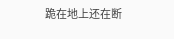跪在地上还在断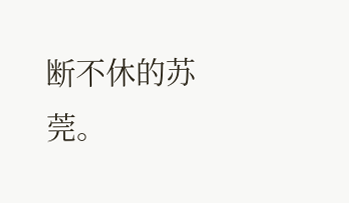断不休的苏莞。